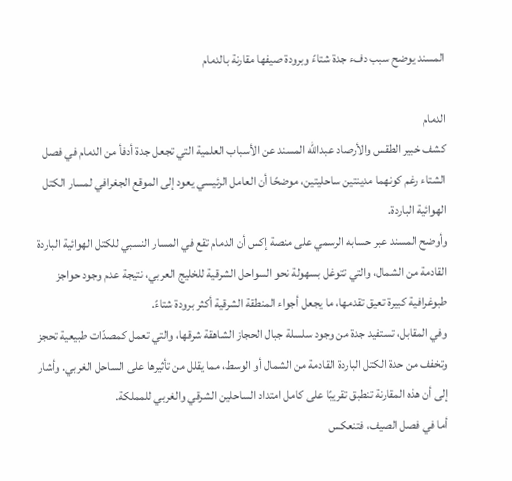المسند يوضح سبب دفء جدة شتاءً وبرودة صيفها مقارنة بالدمام

الدمام
كشف خبير الطقس والأرصاد عبدالله المسند عن الأسباب العلمية التي تجعل جدة أدفأ من الدمام في فصل الشتاء رغم كونهما مدينتين ساحليتين، موضحًا أن العامل الرئيسي يعود إلى الموقع الجغرافي لمسار الكتل الهوائية الباردة.
وأوضح المسند عبر حسابه الرسمي على منصة إكس أن الدمام تقع في المسار النسبي للكتل الهوائية الباردة القادمة من الشمال، والتي تتوغل بسهولة نحو السواحل الشرقية للخليج العربي، نتيجة عدم وجود حواجز طبوغرافية كبيرة تعيق تقدمها، ما يجعل أجواء المنطقة الشرقية أكثر برودة شتاءً.
وفي المقابل، تستفيد جدة من وجود سلسلة جبال الحجاز الشاهقة شرقها، والتي تعمل كمصدّات طبيعية تحجز وتخفف من حدة الكتل الباردة القادمة من الشمال أو الوسط، مما يقلل من تأثيرها على الساحل الغربي. وأشار إلى أن هذه المقارنة تنطبق تقريبًا على كامل امتداد الساحلين الشرقي والغربي للمملكة.
أما في فصل الصيف، فتنعكس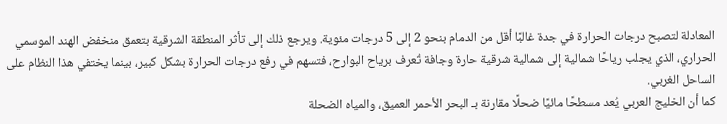المعادلة لتصبح درجات الحرارة في جدة غالبًا أقل من الدمام بنحو 2 إلى 5 درجات مئوية. ويرجع ذلك إلى تأثر المنطقة الشرقية بتعمق منخفض الهند الموسمي الحراري، الذي يجلب رياحًا شمالية إلى شمالية شرقية حارة وجافة تُعرف برياح البوارح، فتسهم في رفع درجات الحرارة بشكل كبير، بينما يختفي هذا النظام على الساحل الغربي.
كما أن الخليج العربي يُعد مسطحًا مائيًا ضحلًا مقارنة بـ البحر الأحمر العميق، والمياه الضحلة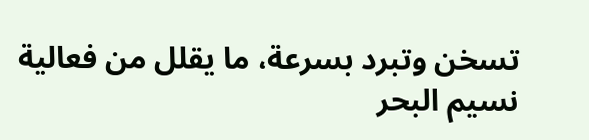تسخن وتبرد بسرعة، ما يقلل من فعالية نسيم البحر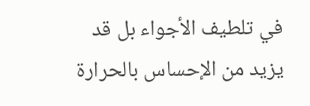في تلطيف الأجواء بل قد يزيد من الإحساس بالحرارة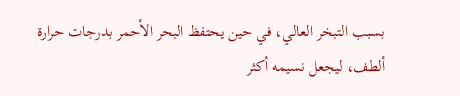بسبب التبخر العالي، في حين يحتفظ البحر الأحمر بدرجات حرارة ألطف، ليجعل نسيمه أكثر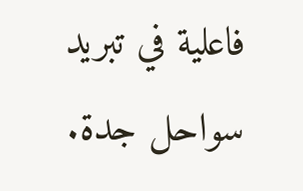فاعلية في تبريد سواحل جدة.